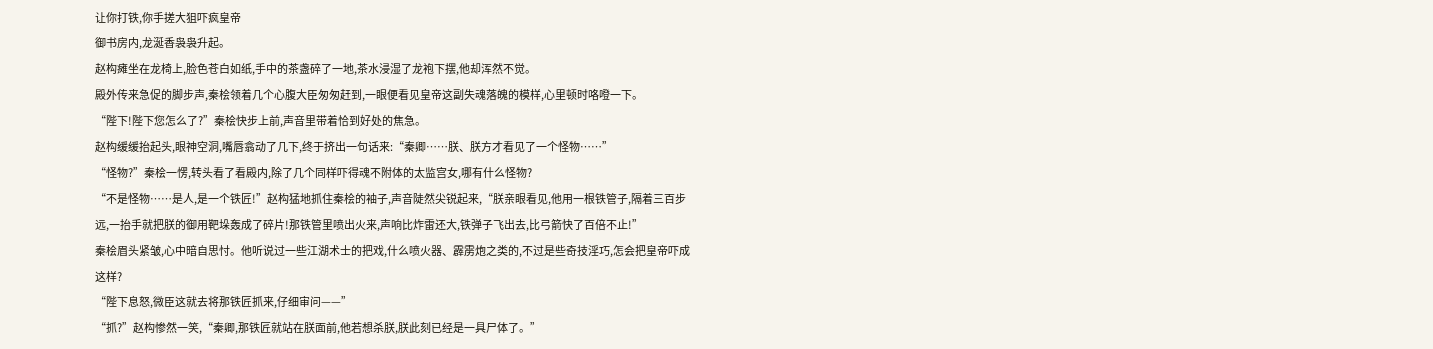让你打铁,你手搓大狙吓疯皇帝
御书房内,龙涎香袅袅升起。
赵构瘫坐在龙椅上,脸色苍白如纸,手中的茶盏碎了一地,茶水浸湿了龙袍下摆,他却浑然不觉。
殿外传来急促的脚步声,秦桧领着几个心腹大臣匆匆赶到,一眼便看见皇帝这副失魂落魄的模样,心里顿时咯噔一下。
“陛下!陛下您怎么了?”秦桧快步上前,声音里带着恰到好处的焦急。
赵构缓缓抬起头,眼神空洞,嘴唇翕动了几下,终于挤出一句话来:“秦卿……朕、朕方才看见了一个怪物……”
“怪物?”秦桧一愣,转头看了看殿内,除了几个同样吓得魂不附体的太监宫女,哪有什么怪物?
“不是怪物……是人,是一个铁匠!”赵构猛地抓住秦桧的袖子,声音陡然尖锐起来,“朕亲眼看见,他用一根铁管子,隔着三百步远,一抬手就把朕的御用靶垛轰成了碎片!那铁管里喷出火来,声响比炸雷还大,铁弹子飞出去,比弓箭快了百倍不止!”
秦桧眉头紧皱,心中暗自思忖。他听说过一些江湖术士的把戏,什么喷火器、霹雳炮之类的,不过是些奇技淫巧,怎会把皇帝吓成这样?
“陛下息怒,微臣这就去将那铁匠抓来,仔细审问——”
“抓?”赵构惨然一笑,“秦卿,那铁匠就站在朕面前,他若想杀朕,朕此刻已经是一具尸体了。”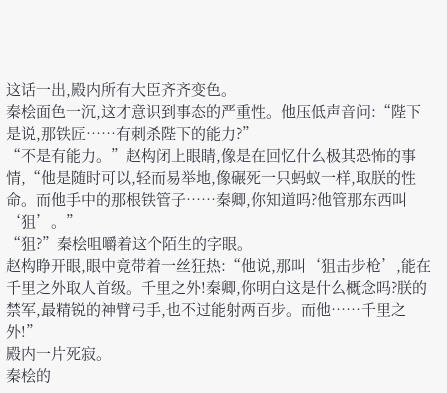这话一出,殿内所有大臣齐齐变色。
秦桧面色一沉,这才意识到事态的严重性。他压低声音问:“陛下是说,那铁匠……有刺杀陛下的能力?”
“不是有能力。”赵构闭上眼睛,像是在回忆什么极其恐怖的事情,“他是随时可以,轻而易举地,像碾死一只蚂蚁一样,取朕的性命。而他手中的那根铁管子……秦卿,你知道吗?他管那东西叫‘狙’。”
“狙?”秦桧咀嚼着这个陌生的字眼。
赵构睁开眼,眼中竟带着一丝狂热:“他说,那叫‘狙击步枪’,能在千里之外取人首级。千里之外!秦卿,你明白这是什么概念吗?朕的禁军,最精锐的神臂弓手,也不过能射两百步。而他……千里之外!”
殿内一片死寂。
秦桧的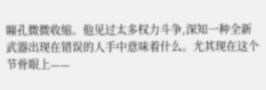瞳孔微微收缩。他见过太多权力斗争,深知一种全新武器出现在错误的人手中意味着什么。尤其现在这个节骨眼上——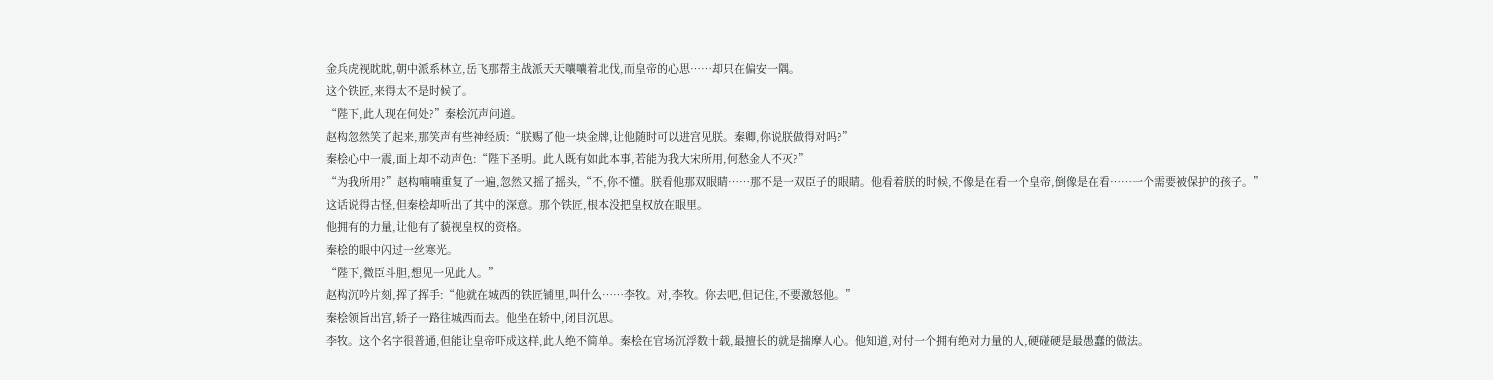金兵虎视眈眈,朝中派系林立,岳飞那帮主战派天天嚷嚷着北伐,而皇帝的心思……却只在偏安一隅。
这个铁匠,来得太不是时候了。
“陛下,此人现在何处?”秦桧沉声问道。
赵构忽然笑了起来,那笑声有些神经质:“朕赐了他一块金牌,让他随时可以进宫见朕。秦卿,你说朕做得对吗?”
秦桧心中一震,面上却不动声色:“陛下圣明。此人既有如此本事,若能为我大宋所用,何愁金人不灭?”
“为我所用?”赵构喃喃重复了一遍,忽然又摇了摇头,“不,你不懂。朕看他那双眼睛……那不是一双臣子的眼睛。他看着朕的时候,不像是在看一个皇帝,倒像是在看……一个需要被保护的孩子。”
这话说得古怪,但秦桧却听出了其中的深意。那个铁匠,根本没把皇权放在眼里。
他拥有的力量,让他有了藐视皇权的资格。
秦桧的眼中闪过一丝寒光。
“陛下,微臣斗胆,想见一见此人。”
赵构沉吟片刻,挥了挥手:“他就在城西的铁匠铺里,叫什么……李牧。对,李牧。你去吧,但记住,不要激怒他。”
秦桧领旨出宫,轿子一路往城西而去。他坐在轿中,闭目沉思。
李牧。这个名字很普通,但能让皇帝吓成这样,此人绝不简单。秦桧在官场沉浮数十载,最擅长的就是揣摩人心。他知道,对付一个拥有绝对力量的人,硬碰硬是最愚蠢的做法。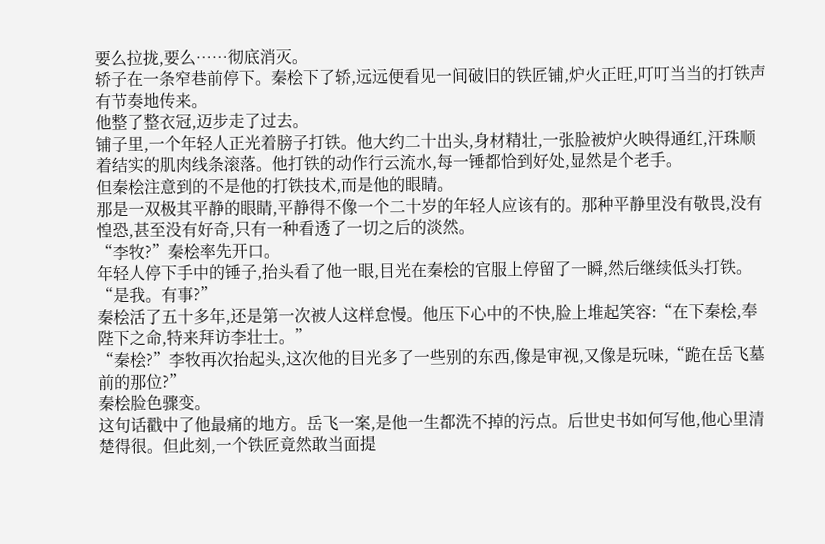要么拉拢,要么……彻底消灭。
轿子在一条窄巷前停下。秦桧下了轿,远远便看见一间破旧的铁匠铺,炉火正旺,叮叮当当的打铁声有节奏地传来。
他整了整衣冠,迈步走了过去。
铺子里,一个年轻人正光着膀子打铁。他大约二十出头,身材精壮,一张脸被炉火映得通红,汗珠顺着结实的肌肉线条滚落。他打铁的动作行云流水,每一锤都恰到好处,显然是个老手。
但秦桧注意到的不是他的打铁技术,而是他的眼睛。
那是一双极其平静的眼睛,平静得不像一个二十岁的年轻人应该有的。那种平静里没有敬畏,没有惶恐,甚至没有好奇,只有一种看透了一切之后的淡然。
“李牧?”秦桧率先开口。
年轻人停下手中的锤子,抬头看了他一眼,目光在秦桧的官服上停留了一瞬,然后继续低头打铁。
“是我。有事?”
秦桧活了五十多年,还是第一次被人这样怠慢。他压下心中的不快,脸上堆起笑容:“在下秦桧,奉陛下之命,特来拜访李壮士。”
“秦桧?”李牧再次抬起头,这次他的目光多了一些别的东西,像是审视,又像是玩味,“跪在岳飞墓前的那位?”
秦桧脸色骤变。
这句话戳中了他最痛的地方。岳飞一案,是他一生都洗不掉的污点。后世史书如何写他,他心里清楚得很。但此刻,一个铁匠竟然敢当面提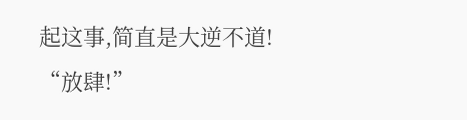起这事,简直是大逆不道!
“放肆!”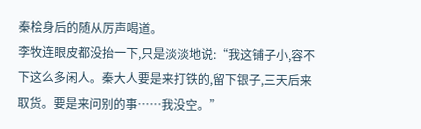秦桧身后的随从厉声喝道。
李牧连眼皮都没抬一下,只是淡淡地说:“我这铺子小,容不下这么多闲人。秦大人要是来打铁的,留下银子,三天后来取货。要是来问别的事……我没空。”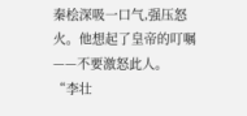秦桧深吸一口气,强压怒火。他想起了皇帝的叮嘱——不要激怒此人。
“李壮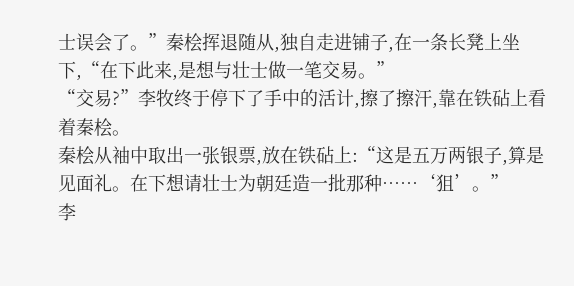士误会了。”秦桧挥退随从,独自走进铺子,在一条长凳上坐下,“在下此来,是想与壮士做一笔交易。”
“交易?”李牧终于停下了手中的活计,擦了擦汗,靠在铁砧上看着秦桧。
秦桧从袖中取出一张银票,放在铁砧上:“这是五万两银子,算是见面礼。在下想请壮士为朝廷造一批那种……‘狙’。”
李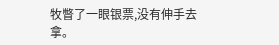牧瞥了一眼银票,没有伸手去拿。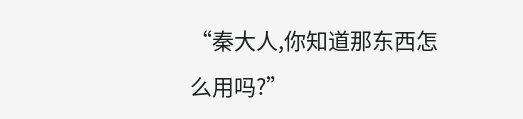“秦大人,你知道那东西怎么用吗?”